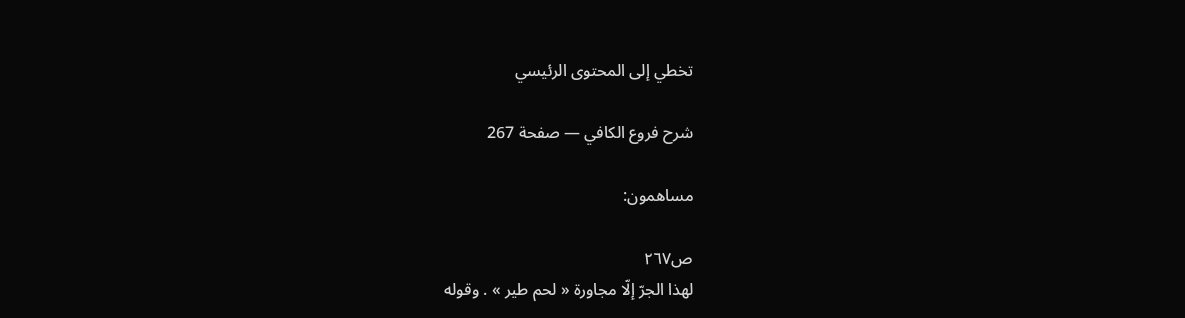تخطي إلى المحتوى الرئيسي

شرح فروع الكافي — صفحة 267

مساهمون:

ص٢٦٧
لهذا الجرّ إلّا مجاورة « لحم طير » . وقوله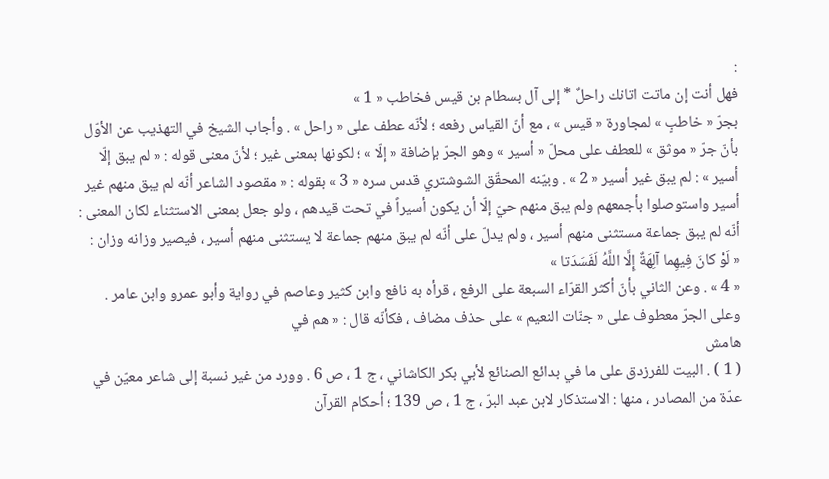:
فهل أنت إن ماتت اتانك راحلٌ * إلى آل بسطام بن قيس فخاطب « 1 »
بجرّ « خاطبٍ » لمجاورة « قيس » ، مع أنّ القياس رفعه ؛ لأنّه عطف على « راحل » . وأجاب الشيخ في التهذيب عن الأوّل بأنّ جرّ « موثق » للعطف على محلّ « أسير » وهو الجرّ بإضافة « إلّا » ؛ لكونها بمعنى غير ؛ لأنّ معنى قوله : « لم يبق إلّا أسير » : لم يبق غير أسير « 2 » . وبيّنه المحقّق الشوشتري قدس سره « 3 » بقوله : « مقصود الشاعر أنّه لم يبق منهم غير أسير واستوصلوا بأجمعهم ولم يبق منهم حيّ إلّا أن يكون أسيراً في تحت قيدهم ، ولو جعل بمعنى الاستثناء لكان المعنى : أنّه لم يبق جماعة مستثنى منهم أسير ، ولم يدلّ على أنّه لم يبق منهم جماعة لا يستثنى منهم أسير ، فيصير وزانه وزان :
« لَوْ كانَ فِيهِما آلِهَةٌ إِلَّا اللَّهُ لَفَسَدَتا »
« 4 » . وعن الثاني بأنّ أكثر القرّاء السبعة على الرفع ، قرأه به نافع وابن كثير وعاصم في رواية وأبو عمرو وابن عامر . وعلى الجرّ معطوف على « جنّات النعيم » على حذف مضاف ، فكأنّه قال : « هم في
هامش
( 1 ) . البيت للفرزدق على ما في بدائع الصنائع لأبي بكر الكاشاني ، ج 1 ، ص 6 . وورد من غير نسبة إلى شاعر معيّن في عدّة من المصادر ، منها : الاستذكار لابن عبد البرّ ، ج 1 ، ص 139 ؛ أحكام القرآن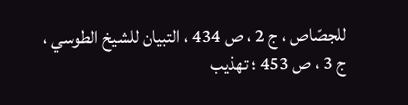للجصّاص ، ج 2 ، ص 434 ، التبيان للشيخ الطوسي ، ج 3 ، ص 453 ؛ تهذيب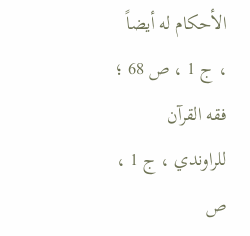الأحكام له أيضاً ، ج 1 ، ص 68 ؛ فقه القرآن للراوندي ، ج 1 ، ص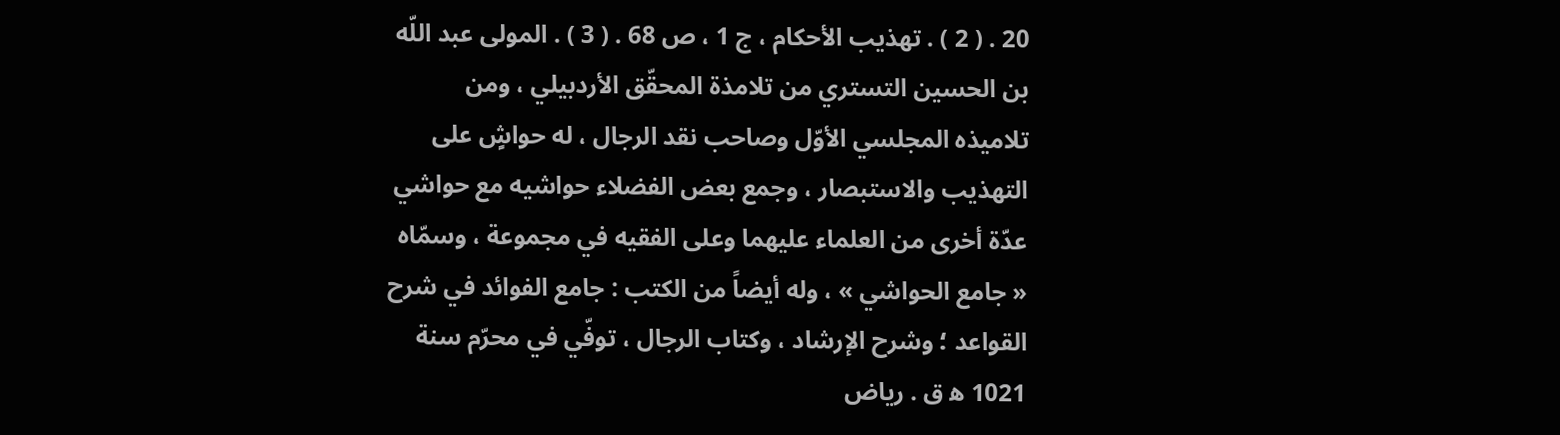20 . ( 2 ) . تهذيب الأحكام ، ج 1 ، ص 68 . ( 3 ) . المولى عبد اللّه بن الحسين التستري من تلامذة المحقّق الأردبيلي ، ومن تلاميذه المجلسي الأوّل وصاحب نقد الرجال ، له حواشٍ على التهذيب والاستبصار ، وجمع بعض الفضلاء حواشيه مع حواشي عدّة أخرى من العلماء عليهما وعلى الفقيه في مجموعة ، وسمّاه « جامع الحواشي » ، وله أيضاً من الكتب : جامع الفوائد في شرح القواعد ؛ وشرح الإرشاد ، وكتاب الرجال ، توفّي في محرّم سنة 1021 ه‍ ق . رياض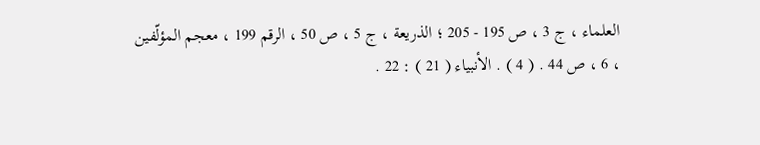العلماء ، ج 3 ، ص 195 - 205 ؛ الذريعة ، ج 5 ، ص 50 ، الرقم 199 ، معجم المؤلّفين ، 6 ، ص 44 . ( 4 ) . الأنبياء ( 21 ) : 22 .